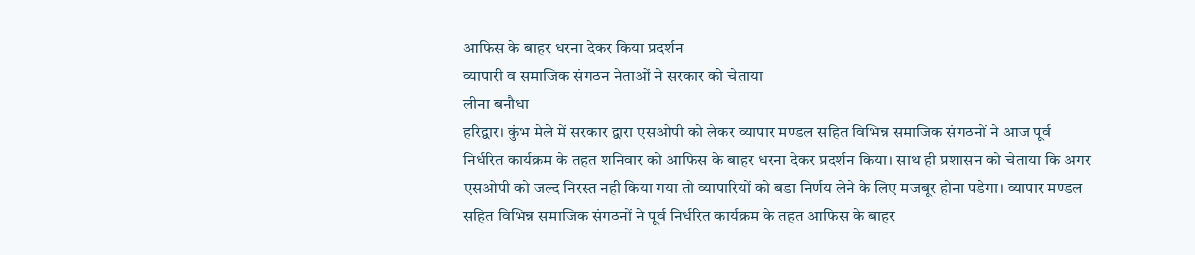आफिस के बाहर धरना देकर किया प्रदर्शन
व्यापारी व समाजिक संगठन नेताओं ने सरकार को चेताया
लीना बनौधा
हरिद्वार। कुंभ मेले में सरकार द्वारा एसओपी को लेकर व्यापार मण्डल सहित विभिन्न समाजिक संगठनों ने आज पूर्व निर्धरित कार्यक्रम के तहत शनिवार को आफिस के बाहर धरना देकर प्रदर्शन किया। साथ ही प्रशासन को चेताया कि अगर एसओपी को जल्द निरस्त नही किया गया तो व्यापारियों को बडा निर्णय लेने के लिए मजबूर होना पडेगा। व्यापार मण्डल सहित विभिन्न समाजिक संगठनों ने पूर्व निर्धरित कार्यक्रम के तहत आफिस के बाहर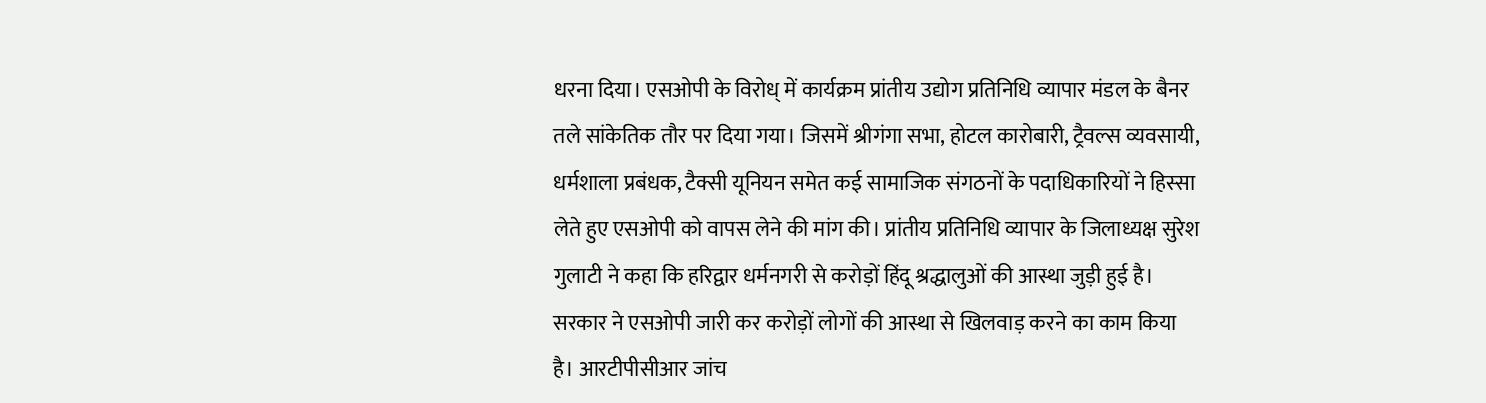धरना दिया। एसओपी के विरोध् में कार्यक्रम प्रांतीय उद्योग प्रतिनिधि व्यापार मंडल के बैनर तले सांकेतिक तौर पर दिया गया। जिसमें श्रीगंगा सभा, होटल कारोबारी, ट्रैवल्स व्यवसायी, धर्मशाला प्रबंधक, टैक्सी यूनियन समेत कई सामाजिक संगठनों के पदाधिकारियों ने हिस्सा लेते हुए एसओपी को वापस लेने की मांग की। प्रांतीय प्रतिनिधि व्यापार के जिलाध्यक्ष सुरेश गुलाटी ने कहा कि हरिद्वार धर्मनगरी से करोड़ों हिंदू श्रद्धालुओं की आस्था जुड़ी हुई है। सरकार ने एसओपी जारी कर करोड़ों लोगों की आस्था से खिलवाड़ करने का काम किया है। आरटीपीसीआर जांच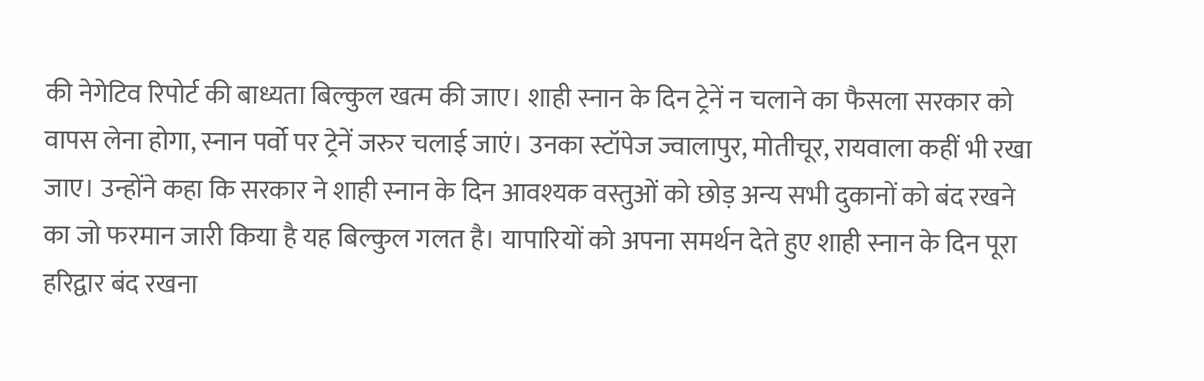की नेगेटिव रिपोर्ट की बाध्यता बिल्कुल खत्म की जाए। शाही स्नान के दिन ट्रेनें न चलाने का फैसला सरकार को वापस लेना होगा, स्नान पर्वो पर ट्रेनें जरुर चलाई जाएं। उनका स्टॉपेज ज्वालापुर, मोतीचूर, रायवाला कहीं भी रखा जाए। उन्होंने कहा कि सरकार ने शाही स्नान के दिन आवश्यक वस्तुओं को छोड़ अन्य सभी दुकानों को बंद रखने का जो फरमान जारी किया है यह बिल्कुल गलत है। यापारियों को अपना समर्थन देते हुए शाही स्नान के दिन पूरा हरिद्वार बंद रखना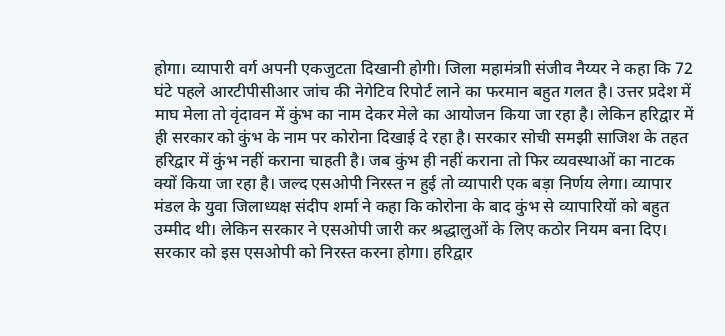होगा। व्यापारी वर्ग अपनी एकजुटता दिखानी होगी। जिला महामंत्राी संजीव नैय्यर ने कहा कि 72 घंटे पहले आरटीपीसीआर जांच की नेगेटिव रिपोर्ट लाने का फरमान बहुत गलत है। उत्तर प्रदेश में माघ मेला तो वृंदावन में कुंभ का नाम देकर मेले का आयोजन किया जा रहा है। लेकिन हरिद्वार में ही सरकार को कुंभ के नाम पर कोरोना दिखाई दे रहा है। सरकार सोची समझी साजिश के तहत हरिद्वार में कुंभ नहीं कराना चाहती है। जब कुंभ ही नहीं कराना तो फिर व्यवस्थाओं का नाटक क्यों किया जा रहा है। जल्द एसओपी निरस्त न हुई तो व्यापारी एक बड़ा निर्णय लेगा। व्यापार मंडल के युवा जिलाध्यक्ष संदीप शर्मा ने कहा कि कोरोना के बाद कुंभ से व्यापारियों को बहुत उम्मीद थी। लेकिन सरकार ने एसओपी जारी कर श्रद्धालुओं के लिए कठोर नियम बना दिए। सरकार को इस एसओपी को निरस्त करना होगा। हरिद्वार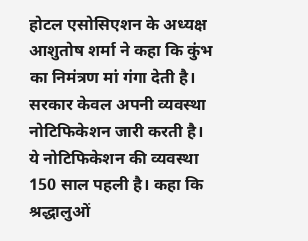होटल एसोसिएशन के अध्यक्ष आशुतोष शर्मा ने कहा कि कुंभ का निमंत्रण मां गंगा देती है। सरकार केवल अपनी व्यवस्था नोटिफिकेशन जारी करती है। ये नोटिफिकेशन की व्यवस्था 150 साल पहली है। कहा कि श्रद्धालुओं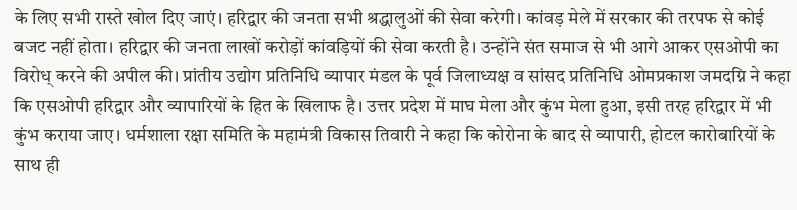के लिए सभी रास्ते खोल दिए जाएं। हरिद्वार की जनता सभी श्रद्धालुओं की सेवा करेगी। कांवड़ मेले में सरकार की तरपफ से कोई बजट नहीं होता। हरिद्वार की जनता लाखों करोड़ों कांवड़ियों की सेवा करती है। उन्होंने संत समाज से भी आगे आकर एसओपी का विरोध् करने की अपील की। प्रांतीय उद्योग प्रतिनिधि व्यापार मंडल के पूर्व जिलाध्यक्ष व सांसद प्रतिनिधि ओमप्रकाश जमदग्नि ने कहा कि एसओपी हरिद्वार और व्यापारियों के हित के खिलाफ है। उत्तर प्रदेश में माघ मेला और कुंभ मेला हुआ, इसी तरह हरिद्वार में भी कुंभ कराया जाए। धर्मशाला रक्षा समिति के महामंत्री विकास तिवारी ने कहा कि कोरोना के बाद से व्यापारी, होटल कारोबारियों के साथ ही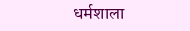धर्मशाला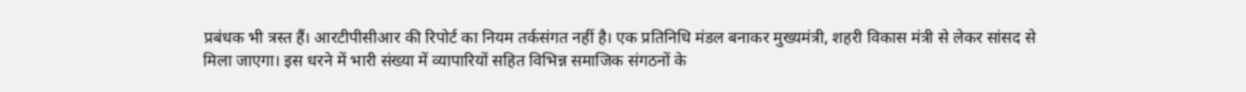प्रबंधक भी त्रस्त हैं। आरटीपीसीआर की रिपोर्ट का नियम तर्कसंगत नहीं है। एक प्रतिनिधि मंडल बनाकर मुख्यमंत्री, शहरी विकास मंत्री से लेकर सांसद से मिला जाएगा। इस धरने में भारी संख्या में व्यापारियों सहित विभिन्न समाजिक संगठनों के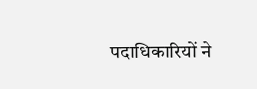पदाधिकारियों ने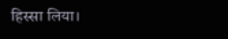हिस्सा लिया।